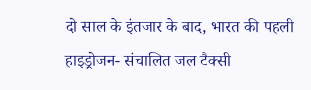दो साल के इंतजार के बाद, भारत की पहली हाइड्रोजन- संचालित जल टैक्सी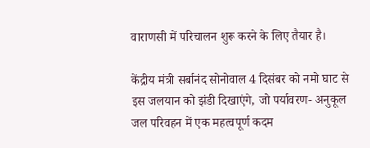वाराणसी में परिचालन शुरू करने के लिए तैयार है।

केंद्रीय मंत्री सर्बानंद सोनोवाल 4 दिसंबर को नमो घाट से इस जलयान को झंडी दिखाएंगे, जो पर्यावरण- अनुकूल जल परिवहन में एक महत्वपूर्ण कदम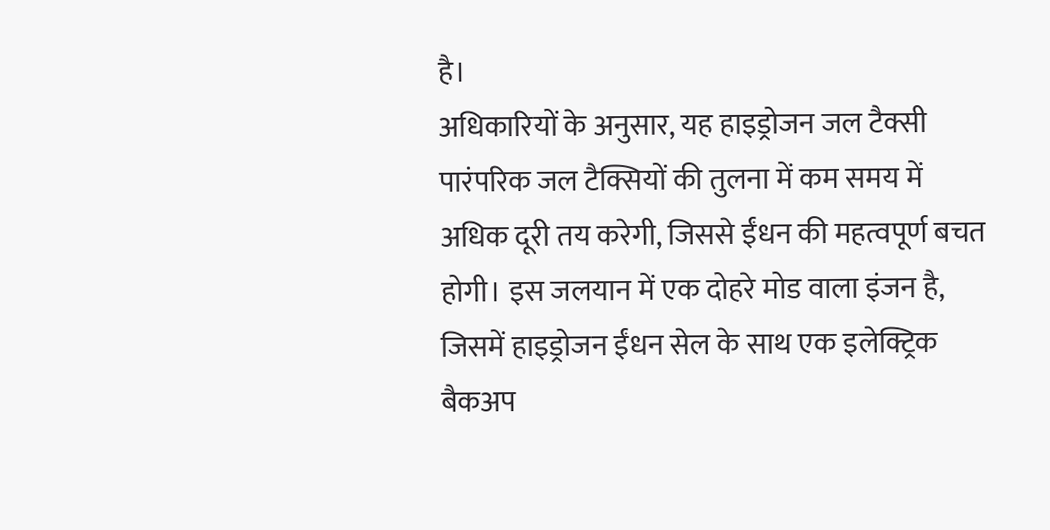है।
अधिकारियों के अनुसार, यह हाइड्रोजन जल टैक्सी पारंपरिक जल टैक्सियों की तुलना में कम समय में अधिक दूरी तय करेगी, जिससे ईंधन की महत्वपूर्ण बचत होगी। इस जलयान में एक दोहरे मोड वाला इंजन है, जिसमें हाइड्रोजन ईंधन सेल के साथ एक इलेक्ट्रिक बैकअप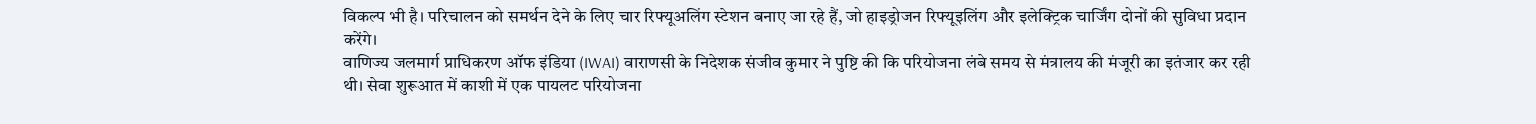विकल्प भी है। परिचालन को समर्थन देने के लिए चार रिफ्यूअलिंग स्टेशन बनाए जा रहे हैं, जो हाइड्रोजन रिफ्यूइलिंग और इलेक्ट्रिक चार्जिंग दोनों की सुविधा प्रदान करेंगे।
वाणिज्य जलमार्ग प्राधिकरण ऑफ इंडिया (IWAI) वाराणसी के निदेशक संजीव कुमार ने पुष्टि की कि परियोजना लंबे समय से मंत्रालय की मंजूरी का इतंजार कर रही थी। सेवा शुरूआत में काशी में एक पायलट परियोजना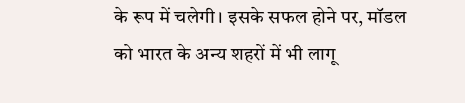के रूप में चलेगी। इसके सफल होने पर, मॉडल को भारत के अन्य शहरों में भी लागू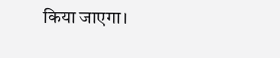किया जाएगा।